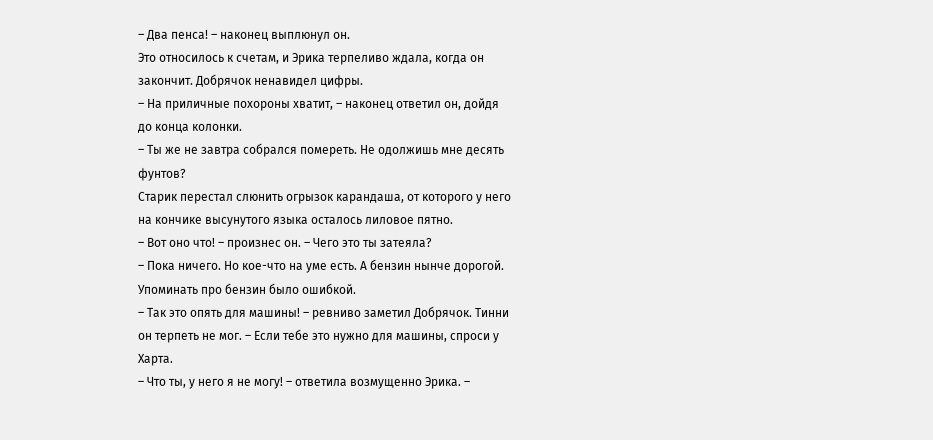– Два пенса! – наконец выплюнул он.
Это относилось к счетам, и Эрика терпеливо ждала, когда он закончит. Добрячок ненавидел цифры.
– На приличные похороны хватит, – наконец ответил он, дойдя до конца колонки.
– Ты же не завтра собрался помереть. Не одолжишь мне десять фунтов?
Старик перестал слюнить огрызок карандаша, от которого у него на кончике высунутого языка осталось лиловое пятно.
– Вот оно что! – произнес он. – Чего это ты затеяла?
– Пока ничего. Но кое-что на уме есть. А бензин нынче дорогой.
Упоминать про бензин было ошибкой.
– Так это опять для машины! – ревниво заметил Добрячок. Тинни он терпеть не мог. – Если тебе это нужно для машины, спроси у Харта.
– Что ты, у него я не могу! – ответила возмущенно Эрика. –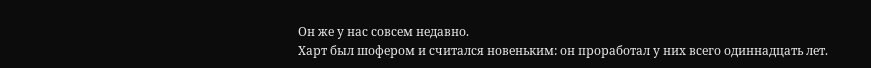Он же у нас совсем недавно.
Харт был шофером и считался новеньким: он проработал у них всего одиннадцать лет.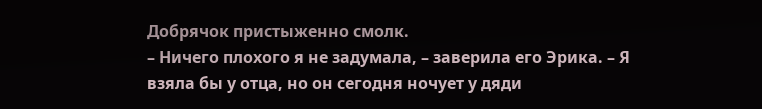Добрячок пристыженно смолк.
– Ничего плохого я не задумала, – заверила его Эрика. – Я взяла бы у отца, но он сегодня ночует у дяди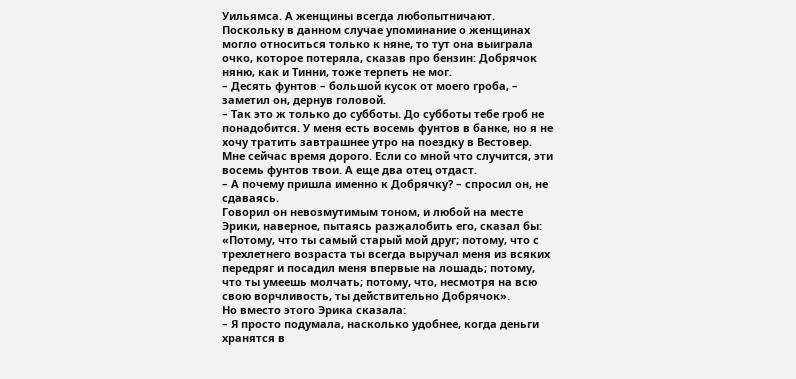Уильямса. А женщины всегда любопытничают.
Поскольку в данном случае упоминание о женщинах могло относиться только к няне, то тут она выиграла очко, которое потеряла, сказав про бензин: Добрячок няню, как и Тинни, тоже терпеть не мог.
– Десять фунтов – большой кусок от моего гроба, – заметил он, дернув головой.
– Так это ж только до субботы. До субботы тебе гроб не понадобится. У меня есть восемь фунтов в банке, но я не хочу тратить завтрашнее утро на поездку в Вестовер. Мне сейчас время дорого. Если со мной что случится, эти восемь фунтов твои. А еще два отец отдаст.
– А почему пришла именно к Добрячку? – спросил он, не сдаваясь.
Говорил он невозмутимым тоном, и любой на месте Эрики, наверное, пытаясь разжалобить его, сказал бы: «Потому, что ты самый старый мой друг; потому, что с трехлетнего возраста ты всегда выручал меня из всяких передряг и посадил меня впервые на лошадь; потому, что ты умеешь молчать; потому, что, несмотря на всю свою ворчливость, ты действительно Добрячок».
Но вместо этого Эрика сказала:
– Я просто подумала, насколько удобнее, когда деньги хранятся в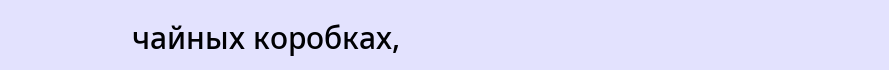чайных коробках,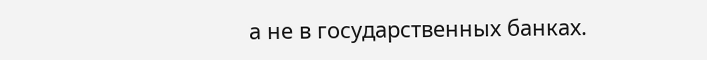а не в государственных банках.